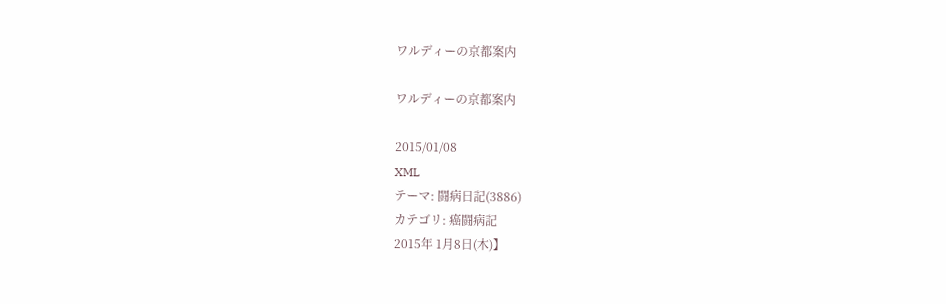ワルディーの京都案内

ワルディーの京都案内

2015/01/08
XML
テーマ: 闘病日記(3886)
カテゴリ: 癌闘病記
2015年 1月8日(木)】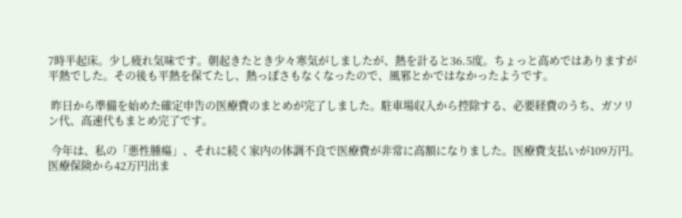7時半起床。少し疲れ気味です。朝起きたとき少々寒気がしましたが、熱を計ると36.5度。ちょっと高めではありますが平熱でした。その後も平熱を保てたし、熱っぽさもなくなったので、風邪とかではなかったようです。

 昨日から準備を始めた確定申告の医療費のまとめが完了しました。駐車場収入から控除する、必要経費のうち、ガソリン代、高速代もまとめ完了です。

 今年は、私の「悪性腫瘍」、それに続く家内の体調不良で医療費が非常に高額になりました。医療費支払いが109万円。医療保険から42万円出ま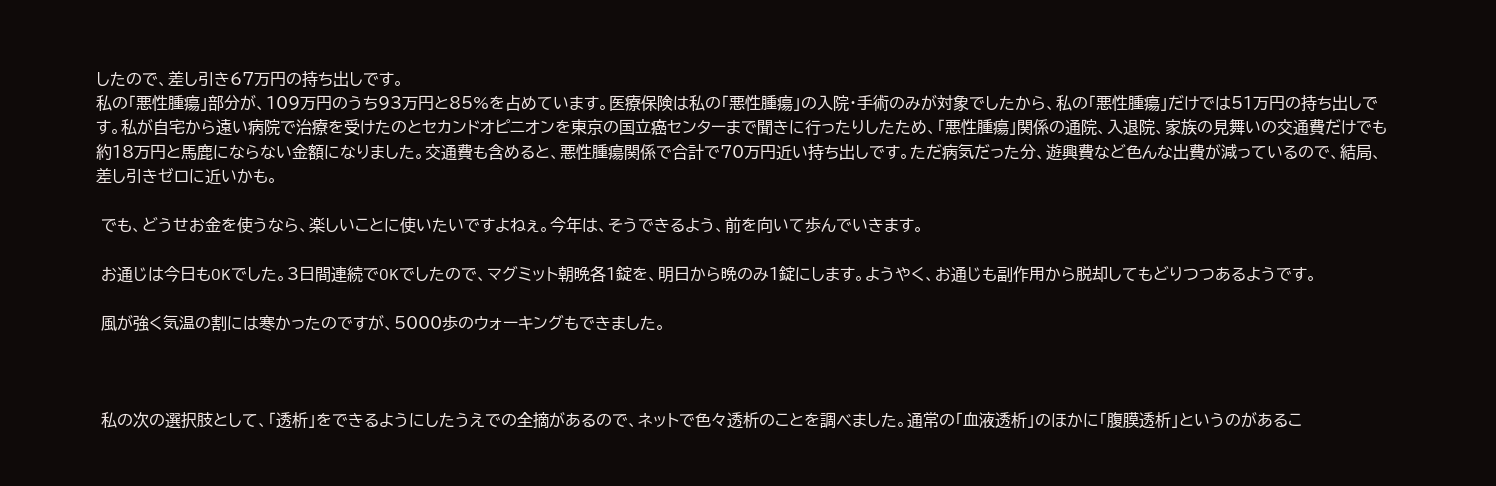したので、差し引き67万円の持ち出しです。
私の「悪性腫瘍」部分が、109万円のうち93万円と85%を占めています。医療保険は私の「悪性腫瘍」の入院・手術のみが対象でしたから、私の「悪性腫瘍」だけでは51万円の持ち出しです。私が自宅から遠い病院で治療を受けたのとセカンドオピニオンを東京の国立癌センターまで聞きに行ったりしたため、「悪性腫瘍」関係の通院、入退院、家族の見舞いの交通費だけでも約18万円と馬鹿にならない金額になりました。交通費も含めると、悪性腫瘍関係で合計で70万円近い持ち出しです。ただ病気だった分、遊興費など色んな出費が減っているので、結局、差し引きゼロに近いかも。

 でも、どうせお金を使うなら、楽しいことに使いたいですよねぇ。今年は、そうできるよう、前を向いて歩んでいきます。

 お通じは今日もOKでした。3日間連続でOKでしたので、マグミット朝晩各1錠を、明日から晩のみ1錠にします。ようやく、お通じも副作用から脱却してもどりつつあるようです。

 風が強く気温の割には寒かったのですが、5000歩のウォーキングもできました。



 私の次の選択肢として、「透析」をできるようにしたうえでの全摘があるので、ネットで色々透析のことを調べました。通常の「血液透析」のほかに「腹膜透析」というのがあるこ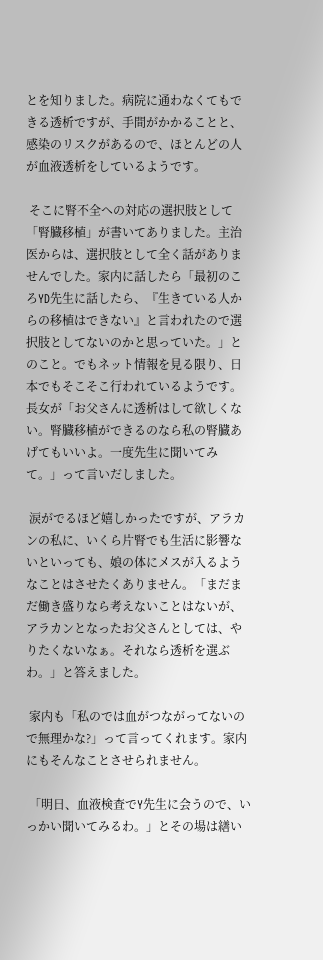とを知りました。病院に通わなくてもできる透析ですが、手間がかかることと、感染のリスクがあるので、ほとんどの人が血液透析をしているようです。

 そこに腎不全への対応の選択肢として「腎臓移植」が書いてありました。主治医からは、選択肢として全く話がありませんでした。家内に話したら「最初のころYD先生に話したら、『生きている人からの移植はできない』と言われたので選択肢としてないのかと思っていた。」とのこと。でもネット情報を見る限り、日本でもそこそこ行われているようです。長女が「お父さんに透析はして欲しくない。腎臓移植ができるのなら私の腎臓あげてもいいよ。一度先生に聞いてみて。」って言いだしました。

 涙がでるほど嬉しかったですが、アラカンの私に、いくら片腎でも生活に影響ないといっても、娘の体にメスが入るようなことはさせたくありません。「まだまだ働き盛りなら考えないことはないが、アラカンとなったお父さんとしては、やりたくないなぁ。それなら透析を選ぶわ。」と答えました。

 家内も「私のでは血がつながってないので無理かな?」って言ってくれます。家内にもそんなことさせられません。

 「明日、血液検査でY先生に会うので、いっかい聞いてみるわ。」とその場は繕い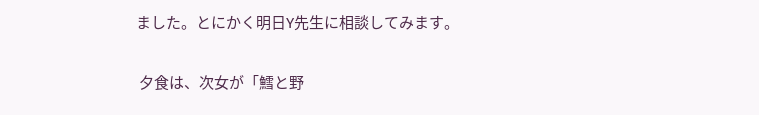ました。とにかく明日Y先生に相談してみます。

 夕食は、次女が「鱈と野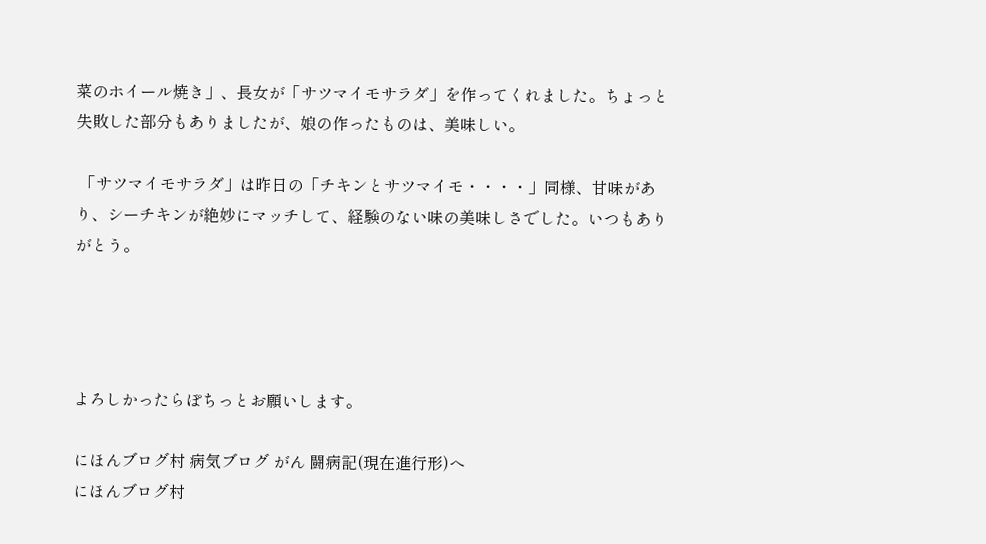菜のホイール焼き」、長女が「サツマイモサラダ」を作ってくれました。ちょっと失敗した部分もありましたが、娘の作ったものは、美味しい。

 「サツマイモサラダ」は昨日の「チキンとサツマイモ・・・・」同様、甘味があり、シーチキンが絶妙にマッチして、経験のない味の美味しさでした。いつもありがとう。




よろしかったらぽちっとお願いします。

にほんブログ村 病気ブログ がん 闘病記(現在進行形)へ
にほんブログ村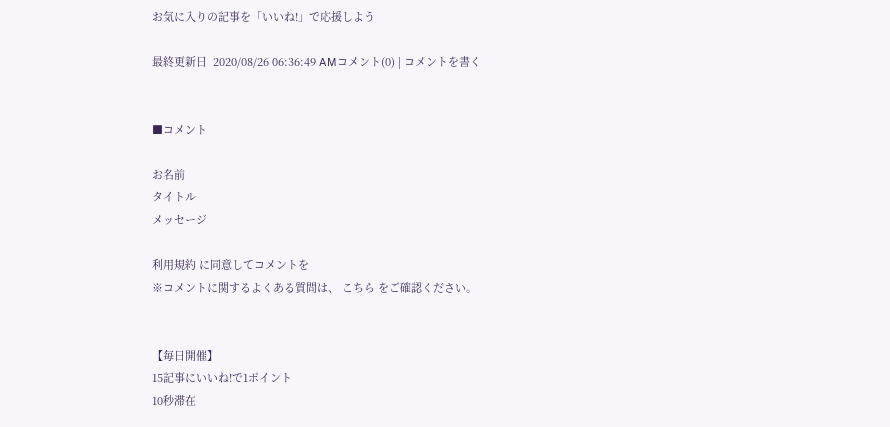お気に入りの記事を「いいね!」で応援しよう

最終更新日  2020/08/26 06:36:49 AMコメント(0) | コメントを書く


■コメント

お名前
タイトル
メッセージ

利用規約 に同意してコメントを
※コメントに関するよくある質問は、 こちら をご確認ください。


【毎日開催】
15記事にいいね!で1ポイント
10秒滞在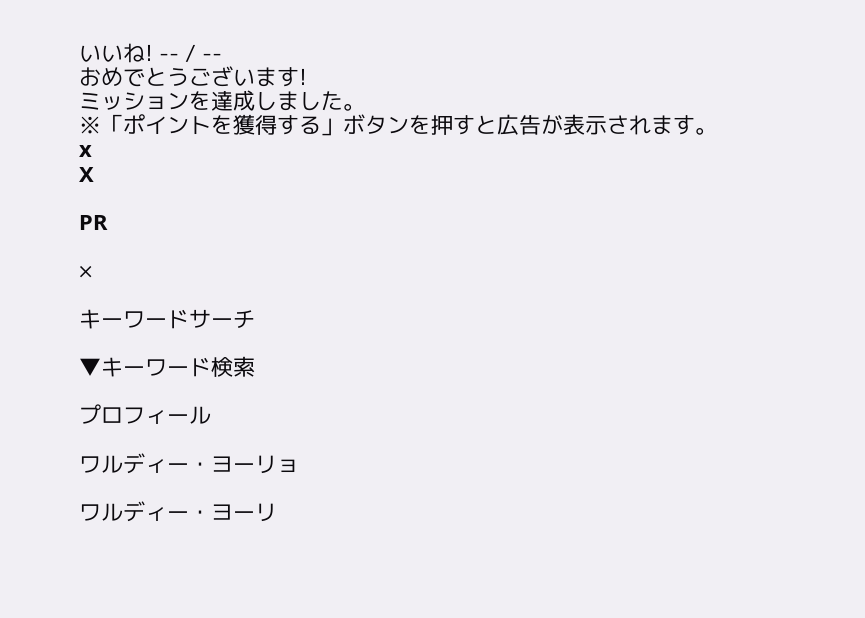いいね! -- / --
おめでとうございます!
ミッションを達成しました。
※「ポイントを獲得する」ボタンを押すと広告が表示されます。
x
X

PR

×

キーワードサーチ

▼キーワード検索

プロフィール

ワルディー・ヨーリョ

ワルディー・ヨーリ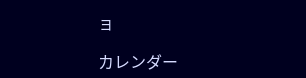ョ

カレンダー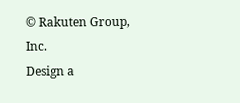© Rakuten Group, Inc.
Design a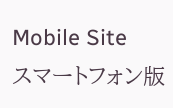Mobile Site
スマートフォン版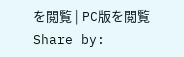を閲覧 | PC版を閲覧
Share by: